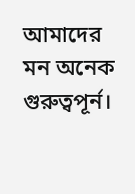আমাদের মন অনেক গুরুত্বপূর্ন।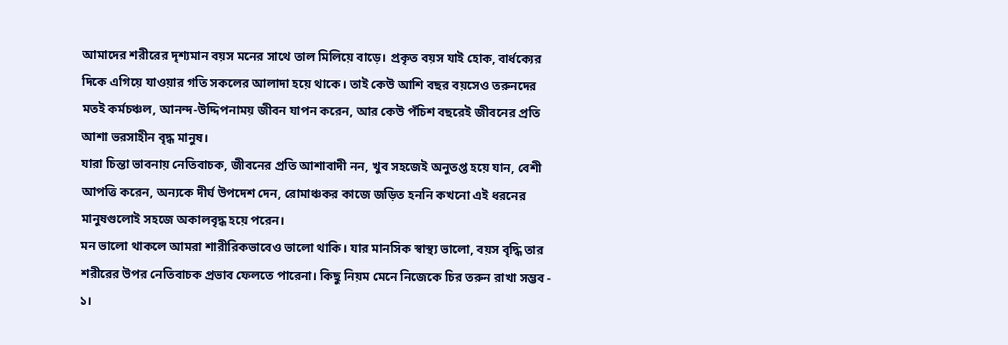আমাদের শরীরের দৃশ্যমান বয়স মনের সাথে তাল মিলিয়ে বাড়ে। প্রকৃত বয়স যাই হোক, বার্ধক্যের দিকে এগিয়ে যাওয়ার গতি সকলের আলাদা হয়ে থাকে। তাই কেউ আশি বছর বয়সেও তরুনদের মতই কর্মচঞ্চল, আনন্দ-উদ্দিপনাময় জীবন যাপন করেন, আর কেউ পঁচিশ বছরেই জীবনের প্রতি আশা ভরসাহীন বৃদ্ধ মানুষ।
যারা চিন্তা ভাবনায় নেতিবাচক, জীবনের প্রতি আশাবাদী নন, খুব সহজেই অনুতপ্ত হয়ে যান, বেশী আপত্তি করেন, অন্যকে দীর্ঘ উপদেশ দেন, রোমাঞ্চকর কাজে জড়িত হননি কখনো এই ধরনের মানুষগুলোই সহজে অকালবৃদ্ধ হয়ে পরেন।
মন ভালো থাকলে আমরা শারীরিকভাবেও ভালো থাকি। যার মানসিক স্বাস্থ্য ভালো, বয়স বৃদ্ধি তার শরীরের উপর নেতিবাচক প্রভাব ফেলতে পারেনা। কিছু নিয়ম মেনে নিজেকে চির তরুন রাখা সম্ভব -
১।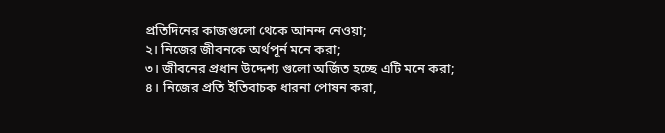প্রতিদিনের কাজগুলো থেকে আনন্দ নেওয়া;
২। নিজের জীবনকে অর্থপূর্ন মনে করা;
৩। জীবনের প্রধান উদ্দেশ্য গুলো অর্জিত হচ্ছে এটি মনে করা;
৪। নিজের প্রতি ইতিবাচক ধারনা পোষন করা,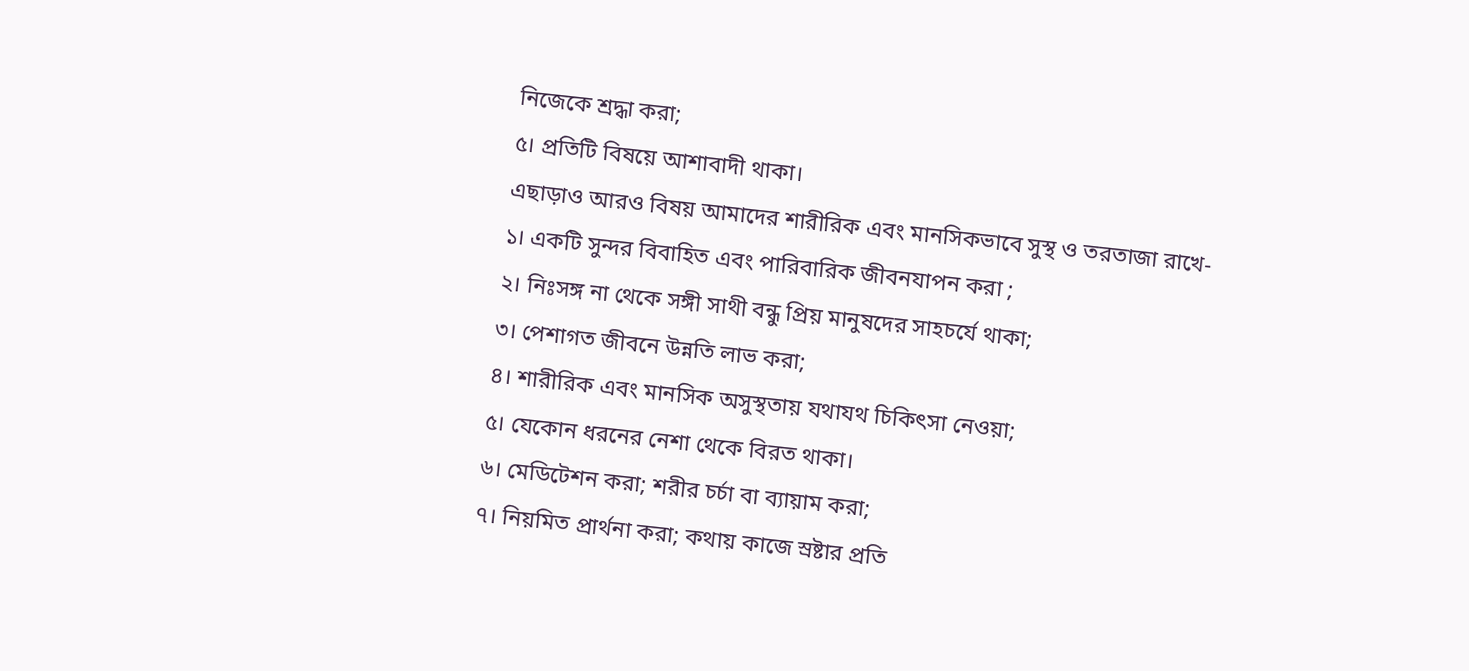নিজেকে শ্রদ্ধা করা;
৫। প্রতিটি বিষয়ে আশাবাদী থাকা।
এছাড়াও আরও বিষয় আমাদের শারীরিক এবং মানসিকভাবে সুস্থ ও তরতাজা রাখে-
১। একটি সুন্দর বিবাহিত এবং পারিবারিক জীবনযাপন করা ;
২। নিঃসঙ্গ না থেকে সঙ্গী সাথী বন্ধু প্রিয় মানুষদের সাহচর্যে থাকা;
৩। পেশাগত জীবনে উন্নতি লাভ করা;
৪। শারীরিক এবং মানসিক অসুস্থতায় যথাযথ চিকিৎসা নেওয়া;
৫। যেকোন ধরনের নেশা থেকে বিরত থাকা।
৬। মেডিটেশন করা; শরীর চর্চা বা ব্যায়াম করা;
৭। নিয়মিত প্রার্থনা করা; কথায় কাজে স্রষ্টার প্রতি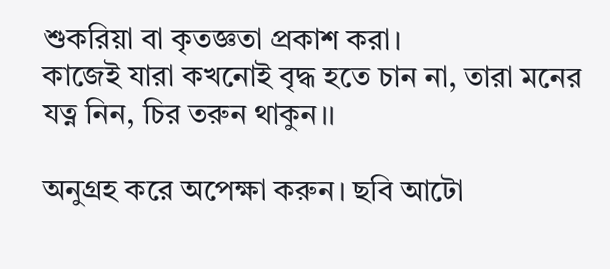শুকরিয়া বা কৃতজ্ঞতা প্রকাশ করা।
কাজেই যারা কখনোই বৃদ্ধ হতে চান না, তারা মনের যত্ন নিন, চির তরুন থাকুন।।

অনুগ্রহ করে অপেক্ষা করুন। ছবি আটো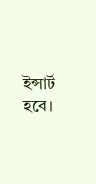ইন্সার্ট হবে।